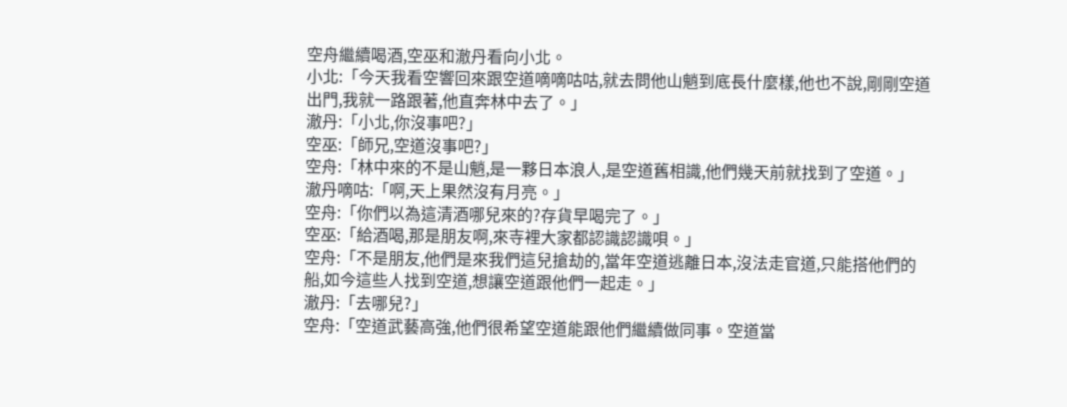空舟繼續喝酒,空巫和澈丹看向小北。
小北:「今天我看空響回來跟空道嘀嘀咕咕,就去問他山魈到底長什麼樣,他也不說,剛剛空道出門,我就一路跟著,他直奔林中去了。」
澈丹:「小北,你沒事吧?」
空巫:「師兄,空道沒事吧?」
空舟:「林中來的不是山魈,是一夥日本浪人,是空道舊相識,他們幾天前就找到了空道。」
澈丹嘀咕:「啊,天上果然沒有月亮。」
空舟:「你們以為這清酒哪兒來的?存貨早喝完了。」
空巫:「給酒喝,那是朋友啊,來寺裡大家都認識認識唄。」
空舟:「不是朋友,他們是來我們這兒搶劫的,當年空道逃離日本,沒法走官道,只能搭他們的船,如今這些人找到空道,想讓空道跟他們一起走。」
澈丹:「去哪兒?」
空舟:「空道武藝高強,他們很希望空道能跟他們繼續做同事。空道當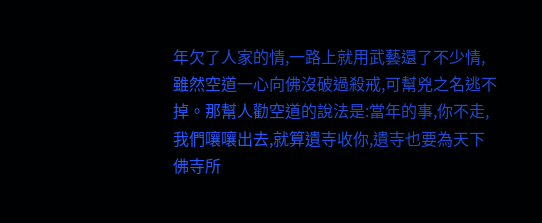年欠了人家的情,一路上就用武藝還了不少情,雖然空道一心向佛沒破過殺戒,可幫兇之名逃不掉。那幫人勸空道的說法是:當年的事,你不走,我們嚷嚷出去,就算遺寺收你,遺寺也要為天下佛寺所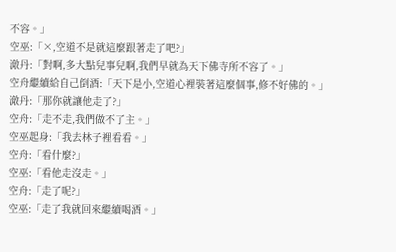不容。」
空巫:「×,空道不是就這麼跟著走了吧?」
澈丹:「對啊,多大點兒事兒啊,我們早就為天下佛寺所不容了。」
空舟繼續給自己倒酒:「天下是小,空道心裡裝著這麼個事,修不好佛的。」
澈丹:「那你就讓他走了?」
空舟:「走不走,我們做不了主。」
空巫起身:「我去林子裡看看。」
空舟:「看什麼?」
空巫:「看他走沒走。」
空舟:「走了呢?」
空巫:「走了我就回來繼續喝酒。」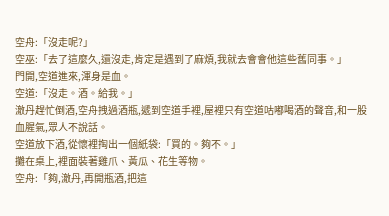空舟:「沒走呢?」
空巫:「去了這麼久,還沒走,肯定是遇到了麻煩,我就去會會他這些舊同事。」
門開,空道進來,渾身是血。
空道:「沒走。酒。給我。」
澈丹趕忙倒酒,空舟拽過酒瓶,遞到空道手裡,屋裡只有空道咕嘟喝酒的聲音,和一股血腥氣,眾人不說話。
空道放下酒,從懷裡掏出一個紙袋:「買的。夠不。」
攤在桌上,裡面裝著雞爪、黃瓜、花生等物。
空舟:「夠,澈丹,再開瓶酒,把這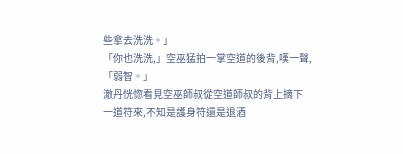些拿去洗洗。」
「你也洗洗,」空巫猛拍一掌空道的後背,嘆一聲,「弱智。」
澈丹恍惚看見空巫師叔從空道師叔的背上摘下一道符來,不知是護身符還是退酒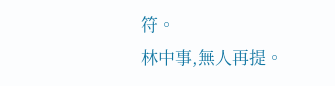符。
林中事,無人再提。